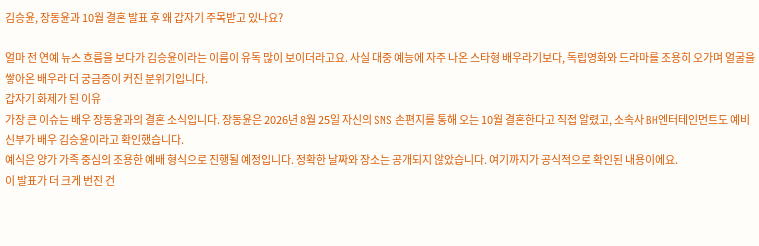김승윤, 장동윤과 10월 결혼 발표 후 왜 갑자기 주목받고 있나요?

얼마 전 연예 뉴스 흐름을 보다가 김승윤이라는 이름이 유독 많이 보이더라고요. 사실 대중 예능에 자주 나온 스타형 배우라기보다, 독립영화와 드라마를 조용히 오가며 얼굴을 쌓아온 배우라 더 궁금증이 커진 분위기입니다.
갑자기 화제가 된 이유
가장 큰 이슈는 배우 장동윤과의 결혼 소식입니다. 장동윤은 2026년 8월 25일 자신의 SNS 손편지를 통해 오는 10월 결혼한다고 직접 알렸고, 소속사 BH엔터테인먼트도 예비 신부가 배우 김승윤이라고 확인했습니다.
예식은 양가 가족 중심의 조용한 예배 형식으로 진행될 예정입니다. 정확한 날짜와 장소는 공개되지 않았습니다. 여기까지가 공식적으로 확인된 내용이에요.
이 발표가 더 크게 번진 건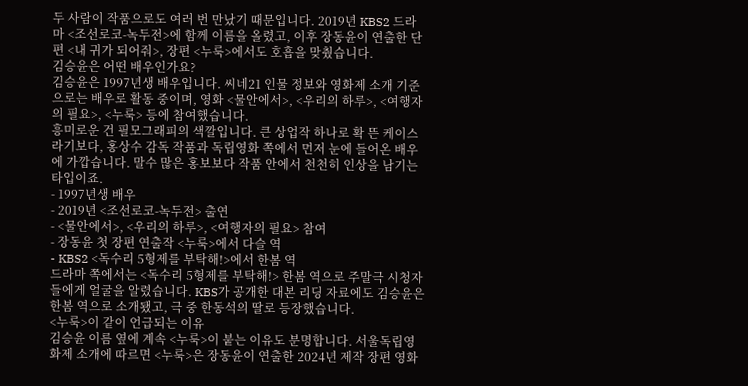두 사람이 작품으로도 여러 번 만났기 때문입니다. 2019년 KBS2 드라마 <조선로코-녹두전>에 함께 이름을 올렸고, 이후 장동윤이 연출한 단편 <내 귀가 되어줘>, 장편 <누룩>에서도 호흡을 맞췄습니다.
김승윤은 어떤 배우인가요?
김승윤은 1997년생 배우입니다. 씨네21 인물 정보와 영화제 소개 기준으로는 배우로 활동 중이며, 영화 <물안에서>, <우리의 하루>, <여행자의 필요>, <누룩> 등에 참여했습니다.
흥미로운 건 필모그래피의 색깔입니다. 큰 상업작 하나로 확 뜬 케이스라기보다, 홍상수 감독 작품과 독립영화 쪽에서 먼저 눈에 들어온 배우에 가깝습니다. 말수 많은 홍보보다 작품 안에서 천천히 인상을 남기는 타입이죠.
- 1997년생 배우
- 2019년 <조선로코-녹두전> 출연
- <물안에서>, <우리의 하루>, <여행자의 필요> 참여
- 장동윤 첫 장편 연출작 <누룩>에서 다슬 역
- KBS2 <독수리 5형제를 부탁해!>에서 한봄 역
드라마 쪽에서는 <독수리 5형제를 부탁해!> 한봄 역으로 주말극 시청자들에게 얼굴을 알렸습니다. KBS가 공개한 대본 리딩 자료에도 김승윤은 한봄 역으로 소개됐고, 극 중 한동석의 딸로 등장했습니다.
<누룩>이 같이 언급되는 이유
김승윤 이름 옆에 계속 <누룩>이 붙는 이유도 분명합니다. 서울독립영화제 소개에 따르면 <누룩>은 장동윤이 연출한 2024년 제작 장편 영화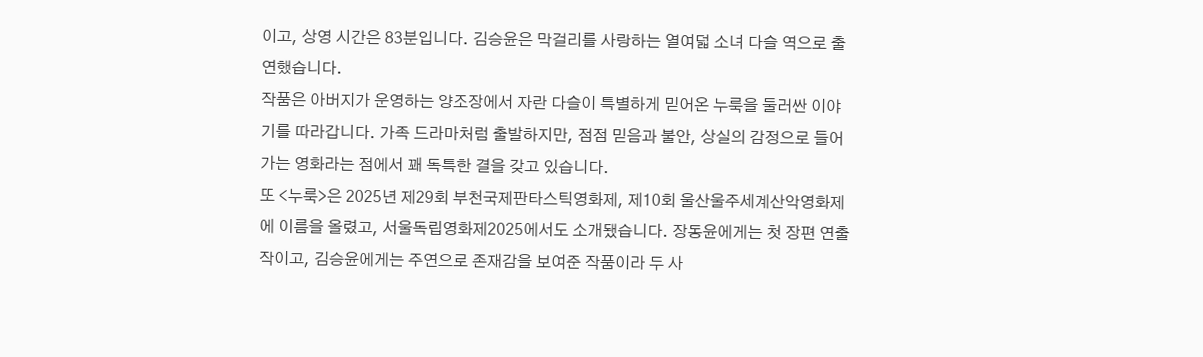이고, 상영 시간은 83분입니다. 김승윤은 막걸리를 사랑하는 열여덟 소녀 다슬 역으로 출연했습니다.
작품은 아버지가 운영하는 양조장에서 자란 다슬이 특별하게 믿어온 누룩을 둘러싼 이야기를 따라갑니다. 가족 드라마처럼 출발하지만, 점점 믿음과 불안, 상실의 감정으로 들어가는 영화라는 점에서 꽤 독특한 결을 갖고 있습니다.
또 <누룩>은 2025년 제29회 부천국제판타스틱영화제, 제10회 울산울주세계산악영화제에 이름을 올렸고, 서울독립영화제2025에서도 소개됐습니다. 장동윤에게는 첫 장편 연출작이고, 김승윤에게는 주연으로 존재감을 보여준 작품이라 두 사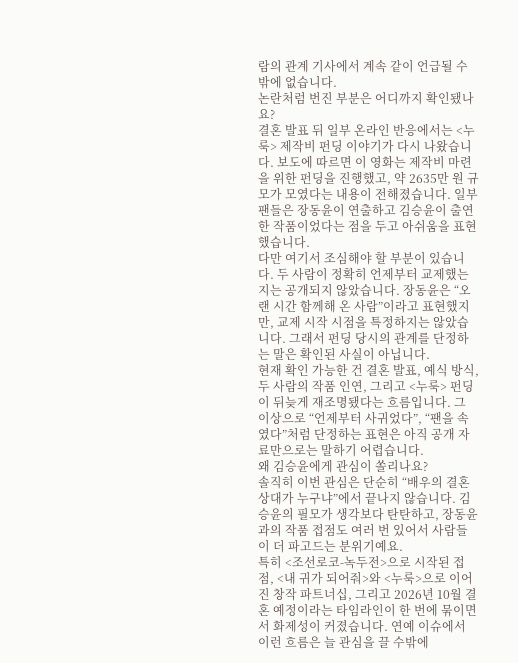람의 관계 기사에서 계속 같이 언급될 수밖에 없습니다.
논란처럼 번진 부분은 어디까지 확인됐나요?
결혼 발표 뒤 일부 온라인 반응에서는 <누룩> 제작비 펀딩 이야기가 다시 나왔습니다. 보도에 따르면 이 영화는 제작비 마련을 위한 펀딩을 진행했고, 약 2635만 원 규모가 모였다는 내용이 전해졌습니다. 일부 팬들은 장동윤이 연출하고 김승윤이 출연한 작품이었다는 점을 두고 아쉬움을 표현했습니다.
다만 여기서 조심해야 할 부분이 있습니다. 두 사람이 정확히 언제부터 교제했는지는 공개되지 않았습니다. 장동윤은 “오랜 시간 함께해 온 사람”이라고 표현했지만, 교제 시작 시점을 특정하지는 않았습니다. 그래서 펀딩 당시의 관계를 단정하는 말은 확인된 사실이 아닙니다.
현재 확인 가능한 건 결혼 발표, 예식 방식, 두 사람의 작품 인연, 그리고 <누룩> 펀딩이 뒤늦게 재조명됐다는 흐름입니다. 그 이상으로 “언제부터 사귀었다”, “팬을 속였다”처럼 단정하는 표현은 아직 공개 자료만으로는 말하기 어렵습니다.
왜 김승윤에게 관심이 쏠리나요?
솔직히 이번 관심은 단순히 “배우의 결혼 상대가 누구냐”에서 끝나지 않습니다. 김승윤의 필모가 생각보다 탄탄하고, 장동윤과의 작품 접점도 여러 번 있어서 사람들이 더 파고드는 분위기예요.
특히 <조선로코-녹두전>으로 시작된 접점, <내 귀가 되어줘>와 <누룩>으로 이어진 창작 파트너십, 그리고 2026년 10월 결혼 예정이라는 타임라인이 한 번에 묶이면서 화제성이 커졌습니다. 연예 이슈에서 이런 흐름은 늘 관심을 끌 수밖에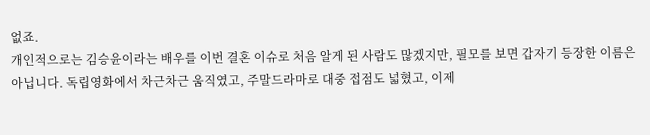없죠.
개인적으로는 김승윤이라는 배우를 이번 결혼 이슈로 처음 알게 된 사람도 많겠지만, 필모를 보면 갑자기 등장한 이름은 아닙니다. 독립영화에서 차근차근 움직였고, 주말드라마로 대중 접점도 넓혔고, 이제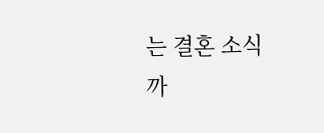는 결혼 소식까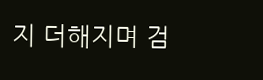지 더해지며 검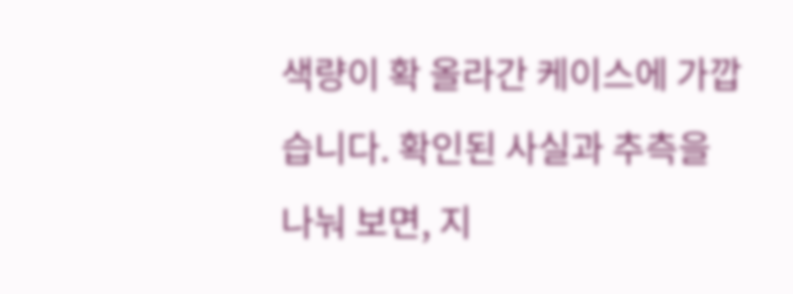색량이 확 올라간 케이스에 가깝습니다. 확인된 사실과 추측을 나눠 보면, 지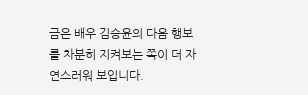금은 배우 김승윤의 다음 행보를 차분히 지켜보는 쪽이 더 자연스러워 보입니다.